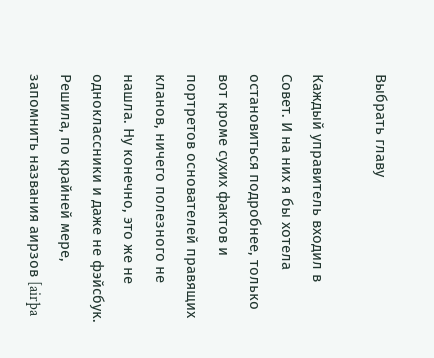Выбрать главу

Каждый управитель входил в Совет. И на них я бы хотела остановиться подробнее, только вот кроме сухих фактов и портретов основателей правящих кланов, ничего полезного не нашла. Ну конечно, это же не одноклассники и даже не фэйсбук. Решила, по крайней мере, запомнить названия аирзов [airþa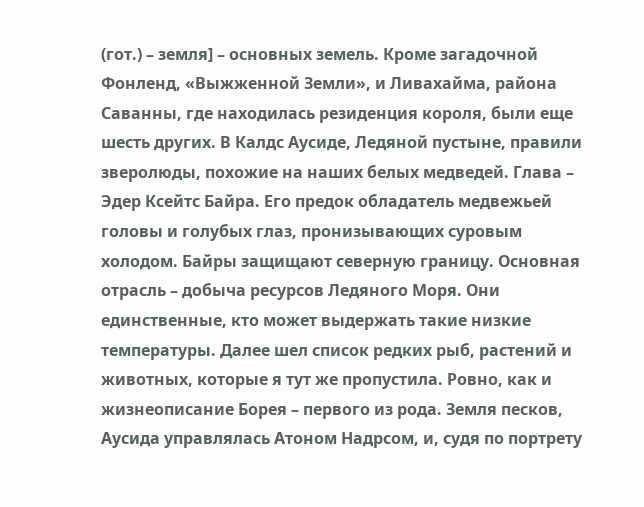(гот.) – земля] – основных земель. Кроме загадочной Фонленд, «Выжженной Земли», и Ливахайма, района Саванны, где находилась резиденция короля, были еще шесть других. В Калдс Аусиде, Ледяной пустыне, правили зверолюды, похожие на наших белых медведей. Глава – Эдер Ксейтс Байра. Его предок обладатель медвежьей головы и голубых глаз, пронизывающих суровым холодом. Байры защищают северную границу. Основная отрасль – добыча ресурсов Ледяного Моря. Они единственные, кто может выдержать такие низкие температуры. Далее шел список редких рыб, растений и животных, которые я тут же пропустила. Ровно, как и жизнеописание Борея – первого из рода. Земля песков, Аусида управлялась Атоном Надрсом, и, судя по портрету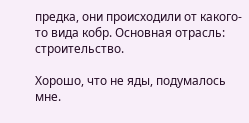предка, они происходили от какого-то вида кобр. Основная отрасль: строительство.

Хорошо, что не яды, подумалось мне.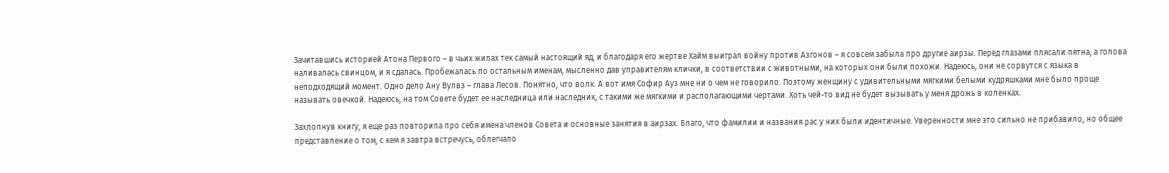Зачитавшись историей Атона Первого – в чьих жилах тек самый настоящий яд, и благодаря его жертве Хайм выиграл войну против Азгонов – я совсем забыла про другие аирзы. Перед глазами плясали пятна, а голова наливалась свинцом, и я сдалась. Пробежалась по остальным именам, мысленно дав управителям клички, в соответствии с животными, на которых они были похожи. Надеюсь, они не сорвутся с языка в неподходящий момент. Одно дело Ану Вулвз – глава Лесов. Понятно, что волк. А вот имя Софир Ауз мне ни о чем не говорило. Поэтому женщину с удивительными мягкими белыми кудряшками мне было проще называть овечкой. Надеюсь, на том Совете будет ее наследница или наследник, с такими же мягкими и располагающими чертами. Хоть чей-то вид не будет вызывать у меня дрожь в коленках.

Захлопнув книгу, я еще раз повторила про себя имена членов Совета и основные занятия в аирзах. Благо, что фамилии и названия рас у них были идентичные. Уверенности мне это сильно не прибавило, но общее представление о том, с кем я завтра встречусь, облегчало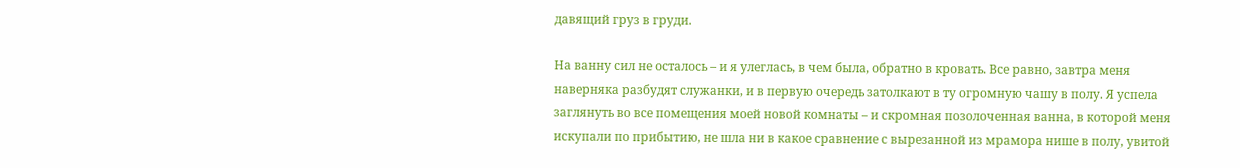давящий груз в груди.

На ванну сил не осталось – и я улеглась, в чем была, обратно в кровать. Все равно, завтра меня наверняка разбудят служанки, и в первую очередь затолкают в ту огромную чашу в полу. Я успела заглянуть во все помещения моей новой комнаты – и скромная позолоченная ванна, в которой меня искупали по прибытию, не шла ни в какое сравнение с вырезанной из мрамора нише в полу, увитой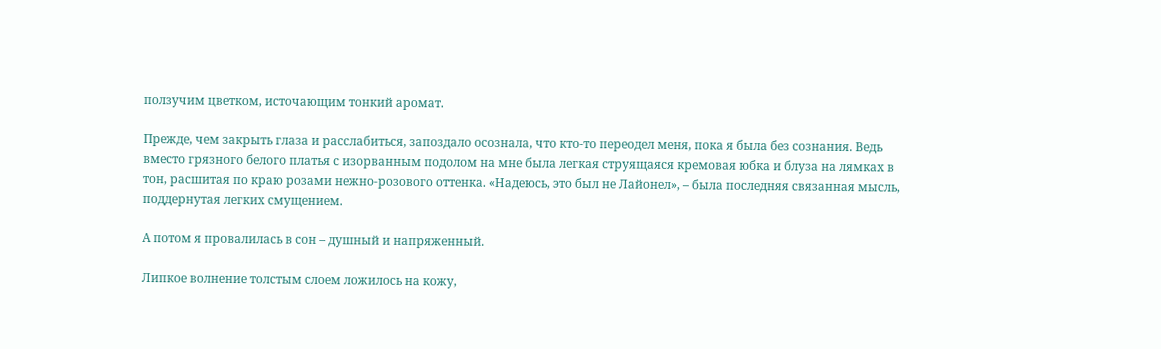ползучим цветком, источающим тонкий аромат.

Прежде, чем закрыть глаза и расслабиться, запоздало осознала, что кто-то переодел меня, пока я была без сознания. Ведь вместо грязного белого платья с изорванным подолом на мне была легкая струящаяся кремовая юбка и блуза на лямках в тон, расшитая по краю розами нежно-розового оттенка. «Надеюсь, это был не Лайонел», – была последняя связанная мысль, поддернутая легких смущением.

А потом я провалилась в сон – душный и напряженный.

Липкое волнение толстым слоем ложилось на кожу,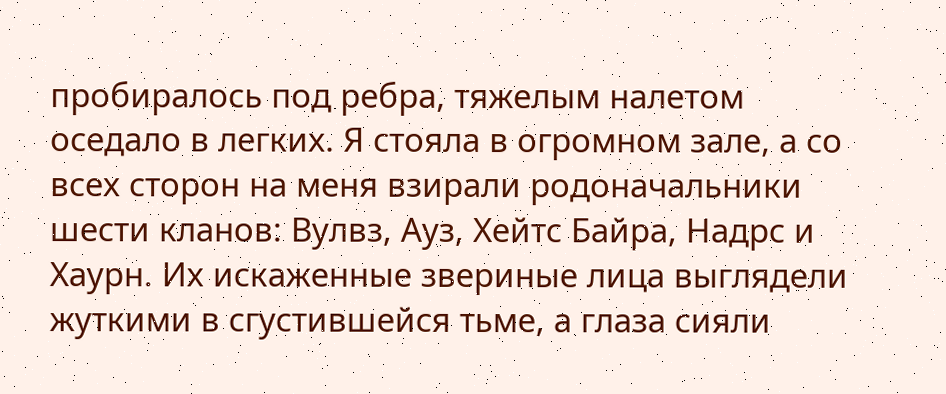пробиралось под ребра, тяжелым налетом оседало в легких. Я стояла в огромном зале, а со всех сторон на меня взирали родоначальники шести кланов: Вулвз, Ауз, Хейтс Байра, Надрс и Хаурн. Их искаженные звериные лица выглядели жуткими в сгустившейся тьме, а глаза сияли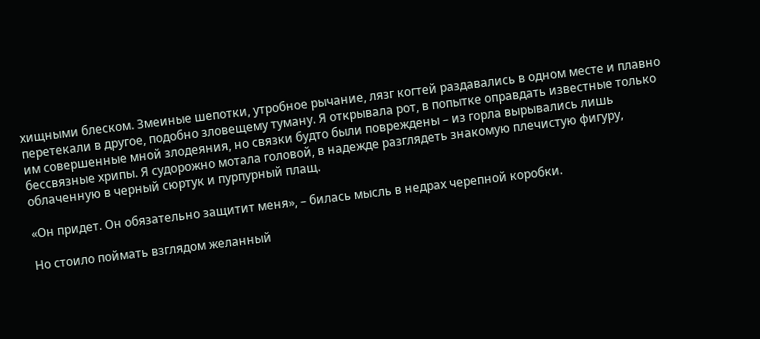хищными блеском. Змеиные шепотки, утробное рычание, лязг когтей раздавались в одном месте и плавно перетекали в другое, подобно зловещему туману. Я открывала рот, в попытке оправдать известные только им совершенные мной злодеяния, но связки будто были повреждены – из горла вырывались лишь бессвязные хрипы. Я судорожно мотала головой, в надежде разглядеть знакомую плечистую фигуру, облаченную в черный сюртук и пурпурный плащ.

«Он придет. Он обязательно защитит меня», – билась мысль в недрах черепной коробки.

Но стоило поймать взглядом желанный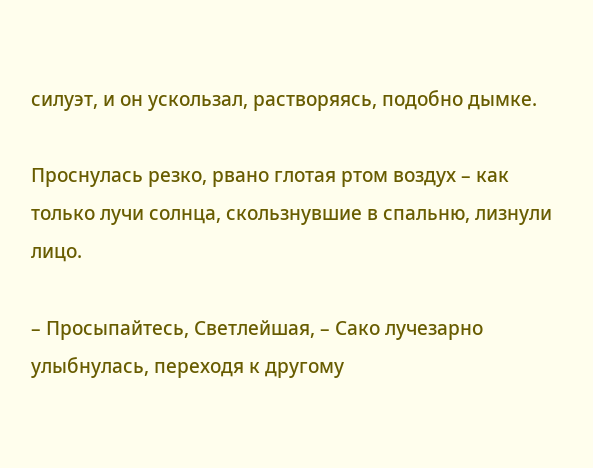силуэт, и он ускользал, растворяясь, подобно дымке.

Проснулась резко, рвано глотая ртом воздух – как только лучи солнца, скользнувшие в спальню, лизнули лицо.

– Просыпайтесь, Светлейшая, – Сако лучезарно улыбнулась, переходя к другому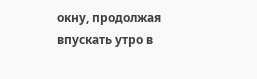окну, продолжая впускать утро в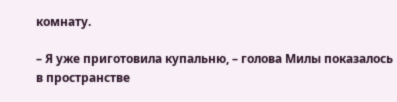комнату.

– Я уже приготовила купальню, – голова Милы показалось в пространстве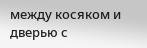между косяком и дверью с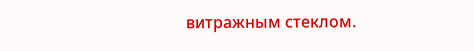витражным стеклом.